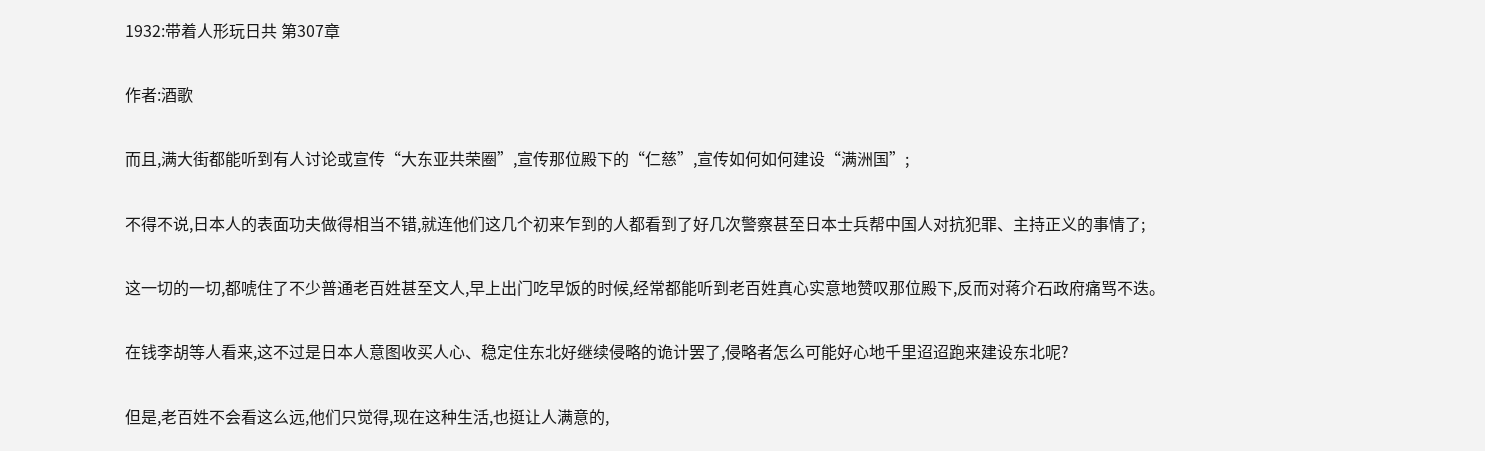1932:带着人形玩日共 第307章

作者:酒歌

而且,满大街都能听到有人讨论或宣传“大东亚共荣圈”,宣传那位殿下的“仁慈”,宣传如何如何建设“满洲国”;

不得不说,日本人的表面功夫做得相当不错,就连他们这几个初来乍到的人都看到了好几次警察甚至日本士兵帮中国人对抗犯罪、主持正义的事情了;

这一切的一切,都唬住了不少普通老百姓甚至文人,早上出门吃早饭的时候,经常都能听到老百姓真心实意地赞叹那位殿下,反而对蒋介石政府痛骂不迭。

在钱李胡等人看来,这不过是日本人意图收买人心、稳定住东北好继续侵略的诡计罢了,侵略者怎么可能好心地千里迢迢跑来建设东北呢?

但是,老百姓不会看这么远,他们只觉得,现在这种生活,也挺让人满意的,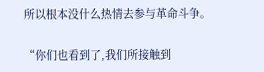所以根本没什么热情去参与革命斗争。

“你们也看到了,我们所接触到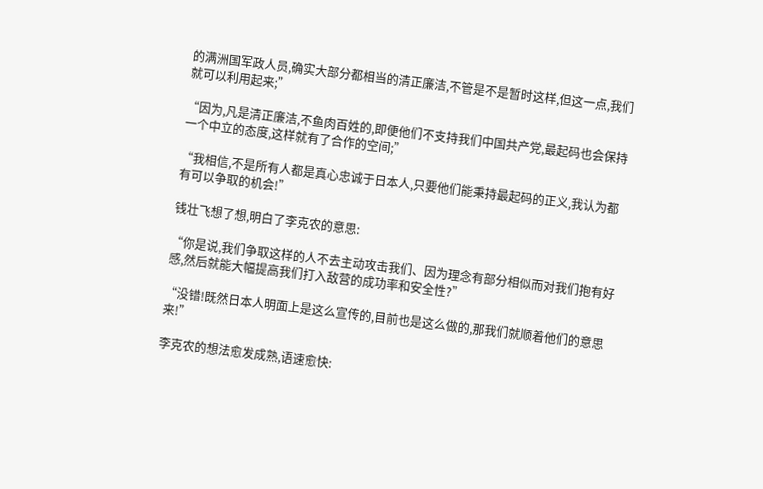的满洲国军政人员,确实大部分都相当的清正廉洁,不管是不是暂时这样,但这一点,我们就可以利用起来;”

“因为,凡是清正廉洁,不鱼肉百姓的,即便他们不支持我们中国共产党,最起码也会保持一个中立的态度,这样就有了合作的空间;”

“我相信,不是所有人都是真心忠诚于日本人,只要他们能秉持最起码的正义,我认为都有可以争取的机会!”

钱壮飞想了想,明白了李克农的意思:

“你是说,我们争取这样的人不去主动攻击我们、因为理念有部分相似而对我们抱有好感,然后就能大幅提高我们打入敌营的成功率和安全性?”

“没错!既然日本人明面上是这么宣传的,目前也是这么做的,那我们就顺着他们的意思来!”

李克农的想法愈发成熟,语速愈快: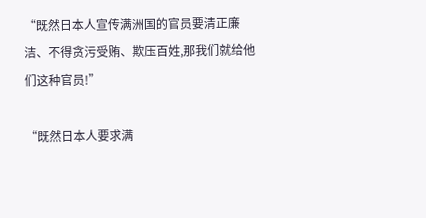“既然日本人宣传满洲国的官员要清正廉洁、不得贪污受贿、欺压百姓,那我们就给他们这种官员!”

“既然日本人要求满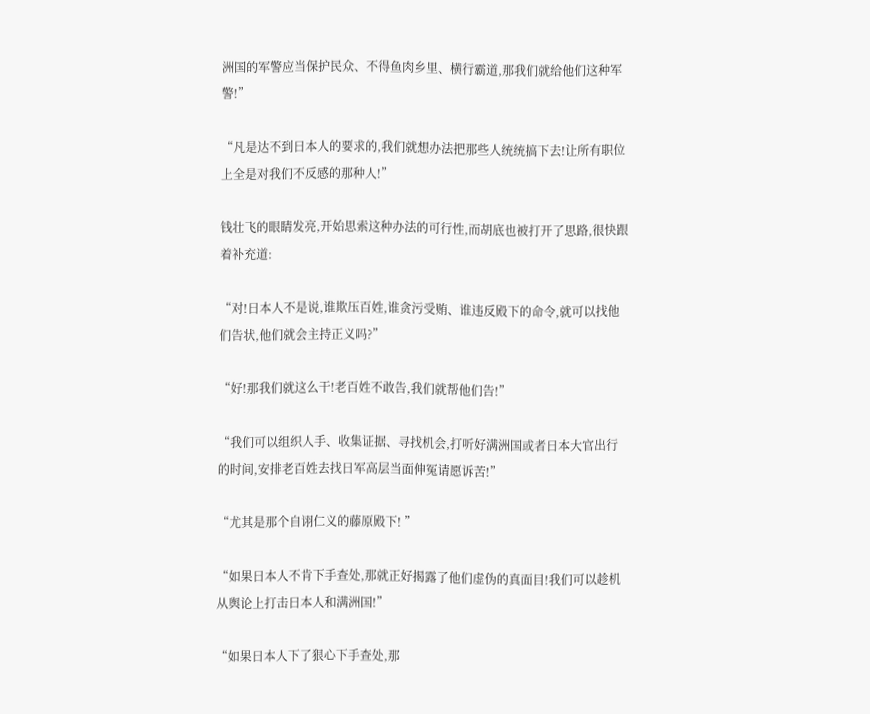洲国的军警应当保护民众、不得鱼肉乡里、横行霸道,那我们就给他们这种军警!”

“凡是达不到日本人的要求的,我们就想办法把那些人统统搞下去!让所有职位上全是对我们不反感的那种人!”

钱壮飞的眼睛发亮,开始思索这种办法的可行性,而胡底也被打开了思路,很快跟着补充道:

“对!日本人不是说,谁欺压百姓,谁贪污受贿、谁违反殿下的命令,就可以找他们告状,他们就会主持正义吗?”

“好!那我们就这么干!老百姓不敢告,我们就帮他们告!”

“我们可以组织人手、收集证据、寻找机会,打听好满洲国或者日本大官出行的时间,安排老百姓去找日军高层当面伸冤请愿诉苦!”

“尤其是那个自诩仁义的藤原殿下! ”

“如果日本人不肯下手查处,那就正好揭露了他们虚伪的真面目!我们可以趁机从舆论上打击日本人和满洲国!”

“如果日本人下了狠心下手查处,那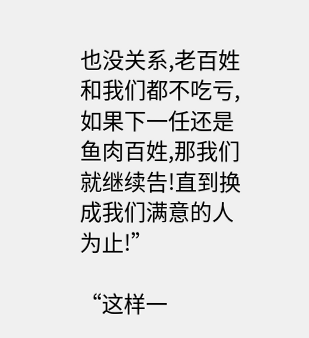也没关系,老百姓和我们都不吃亏,如果下一任还是鱼肉百姓,那我们就继续告!直到换成我们满意的人为止!”

“这样一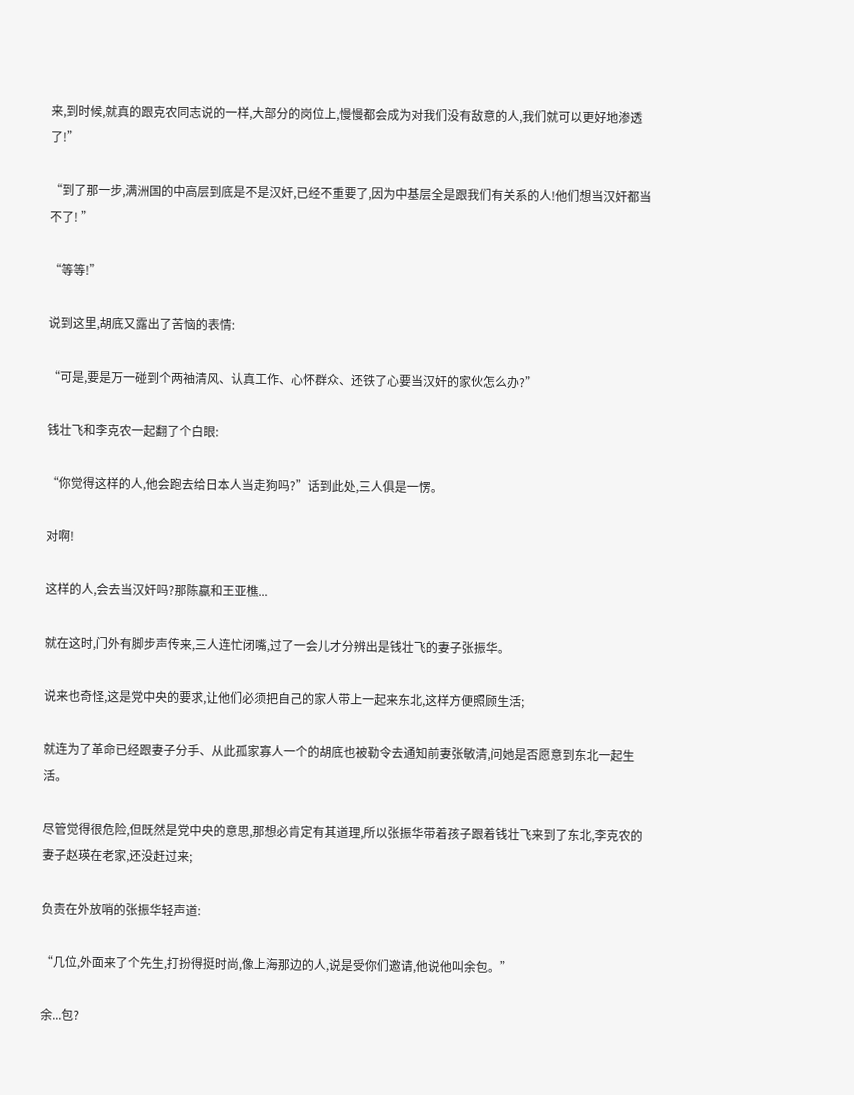来,到时候,就真的跟克农同志说的一样,大部分的岗位上,慢慢都会成为对我们没有敌意的人,我们就可以更好地渗透了!”

“到了那一步,满洲国的中高层到底是不是汉奸,已经不重要了,因为中基层全是跟我们有关系的人!他们想当汉奸都当不了! ”

“等等!”

说到这里,胡底又露出了苦恼的表情:

“可是,要是万一碰到个两袖清风、认真工作、心怀群众、还铁了心要当汉奸的家伙怎么办?”

钱壮飞和李克农一起翻了个白眼:

“你觉得这样的人,他会跑去给日本人当走狗吗?”话到此处,三人俱是一愣。

对啊!

这样的人,会去当汉奸吗?那陈嬴和王亚樵...

就在这时,门外有脚步声传来,三人连忙闭嘴,过了一会儿才分辨出是钱壮飞的妻子张振华。

说来也奇怪,这是党中央的要求,让他们必须把自己的家人带上一起来东北,这样方便照顾生活;

就连为了革命已经跟妻子分手、从此孤家寡人一个的胡底也被勒令去通知前妻张敏清,问她是否愿意到东北一起生活。

尽管觉得很危险,但既然是党中央的意思,那想必肯定有其道理,所以张振华带着孩子跟着钱壮飞来到了东北,李克农的妻子赵瑛在老家,还没赶过来;

负责在外放哨的张振华轻声道:

“几位,外面来了个先生,打扮得挺时尚,像上海那边的人,说是受你们邀请,他说他叫余包。”

余...包?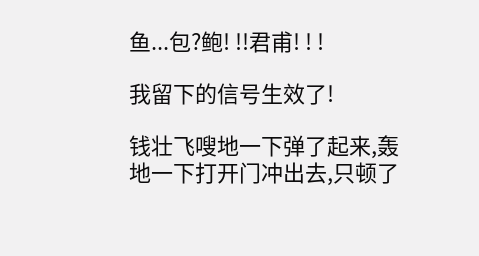鱼...包?鲍! !!君甫! ! !

我留下的信号生效了!

钱壮飞嗖地一下弹了起来,轰地一下打开门冲出去,只顿了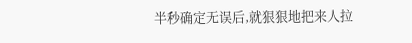半秒确定无误后,就狠狠地把来人拉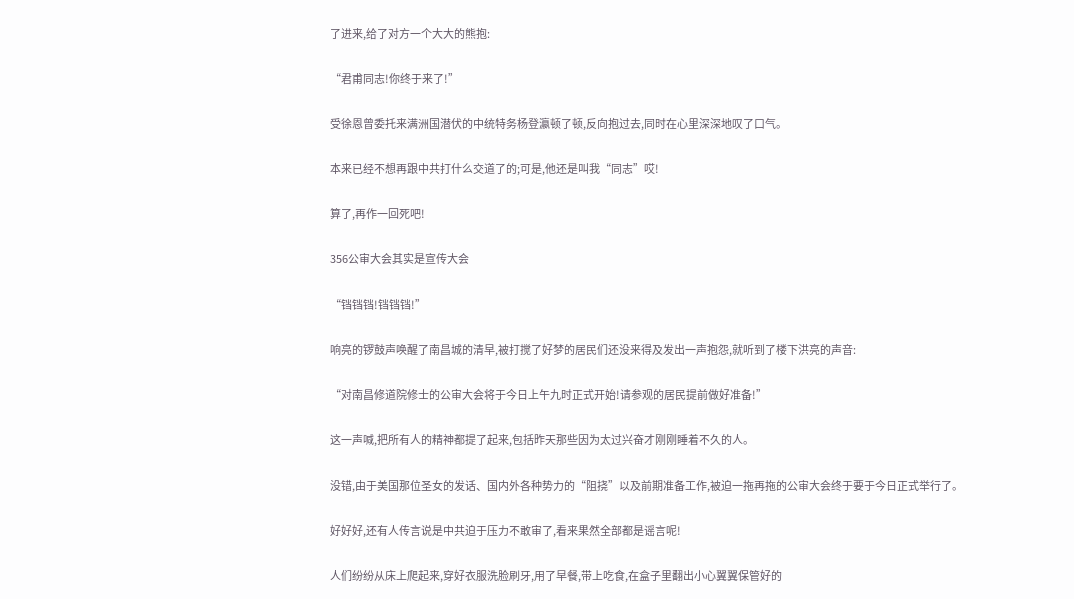了进来,给了对方一个大大的熊抱:

“君甫同志!你终于来了!”

受徐恩曾委托来满洲国潜伏的中统特务杨登瀛顿了顿,反向抱过去,同时在心里深深地叹了口气。

本来已经不想再跟中共打什么交道了的;可是,他还是叫我“同志”哎!

算了,再作一回死吧!

356公审大会其实是宣传大会

“铛铛铛!铛铛铛!”

响亮的锣鼓声唤醒了南昌城的清早,被打搅了好梦的居民们还没来得及发出一声抱怨,就听到了楼下洪亮的声音:

“对南昌修道院修士的公审大会将于今日上午九时正式开始!请参观的居民提前做好准备!”

这一声喊,把所有人的精神都提了起来,包括昨天那些因为太过兴奋才刚刚睡着不久的人。

没错,由于美国那位圣女的发话、国内外各种势力的“阻挠”以及前期准备工作,被迫一拖再拖的公审大会终于要于今日正式举行了。

好好好,还有人传言说是中共迫于压力不敢审了,看来果然全部都是谣言呢!

人们纷纷从床上爬起来,穿好衣服洗脸刷牙,用了早餐,带上吃食,在盒子里翻出小心翼翼保管好的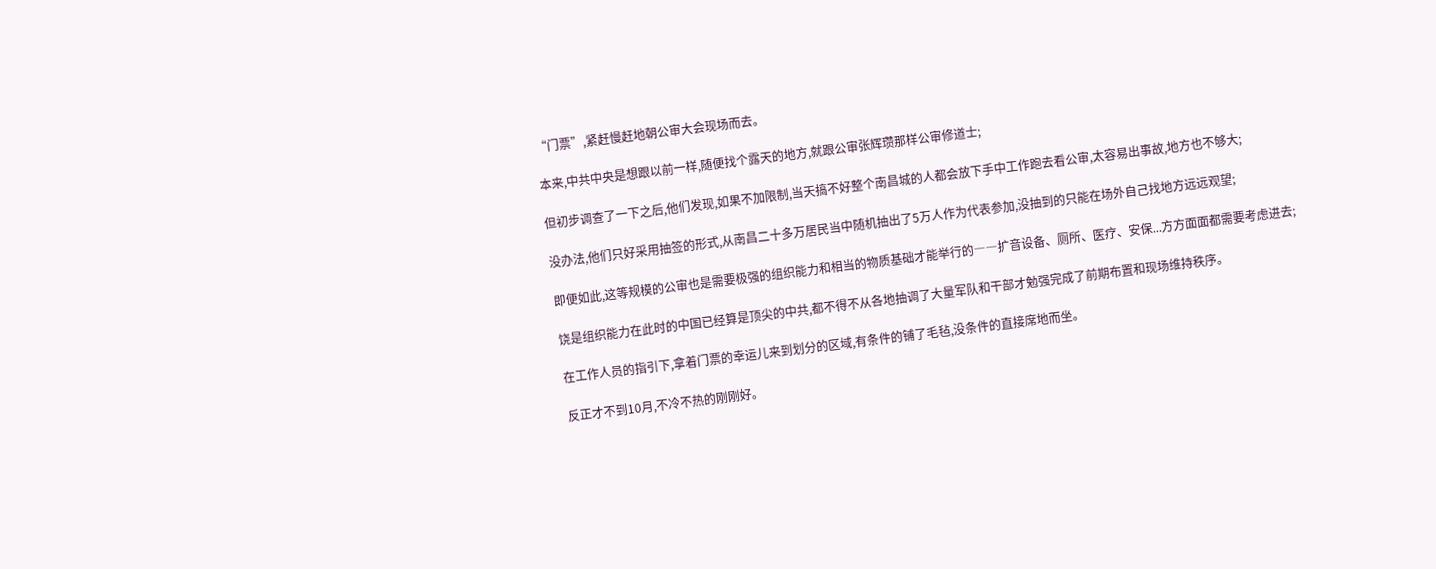“门票”,紧赶慢赶地朝公审大会现场而去。

本来,中共中央是想跟以前一样,随便找个露天的地方,就跟公审张辉瓒那样公审修道士;

但初步调查了一下之后,他们发现,如果不加限制,当天搞不好整个南昌城的人都会放下手中工作跑去看公审,太容易出事故,地方也不够大;

没办法,他们只好采用抽签的形式,从南昌二十多万居民当中随机抽出了5万人作为代表参加,没抽到的只能在场外自己找地方远远观望;

即便如此,这等规模的公审也是需要极强的组织能力和相当的物质基础才能举行的――扩音设备、厕所、医疗、安保...方方面面都需要考虑进去;

饶是组织能力在此时的中国已经算是顶尖的中共,都不得不从各地抽调了大量军队和干部才勉强完成了前期布置和现场维持秩序。

在工作人员的指引下,拿着门票的幸运儿来到划分的区域,有条件的铺了毛毡,没条件的直接席地而坐。

反正才不到10月,不冷不热的刚刚好。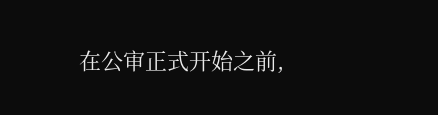在公审正式开始之前,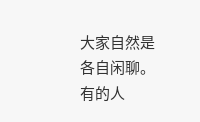大家自然是各自闲聊。有的人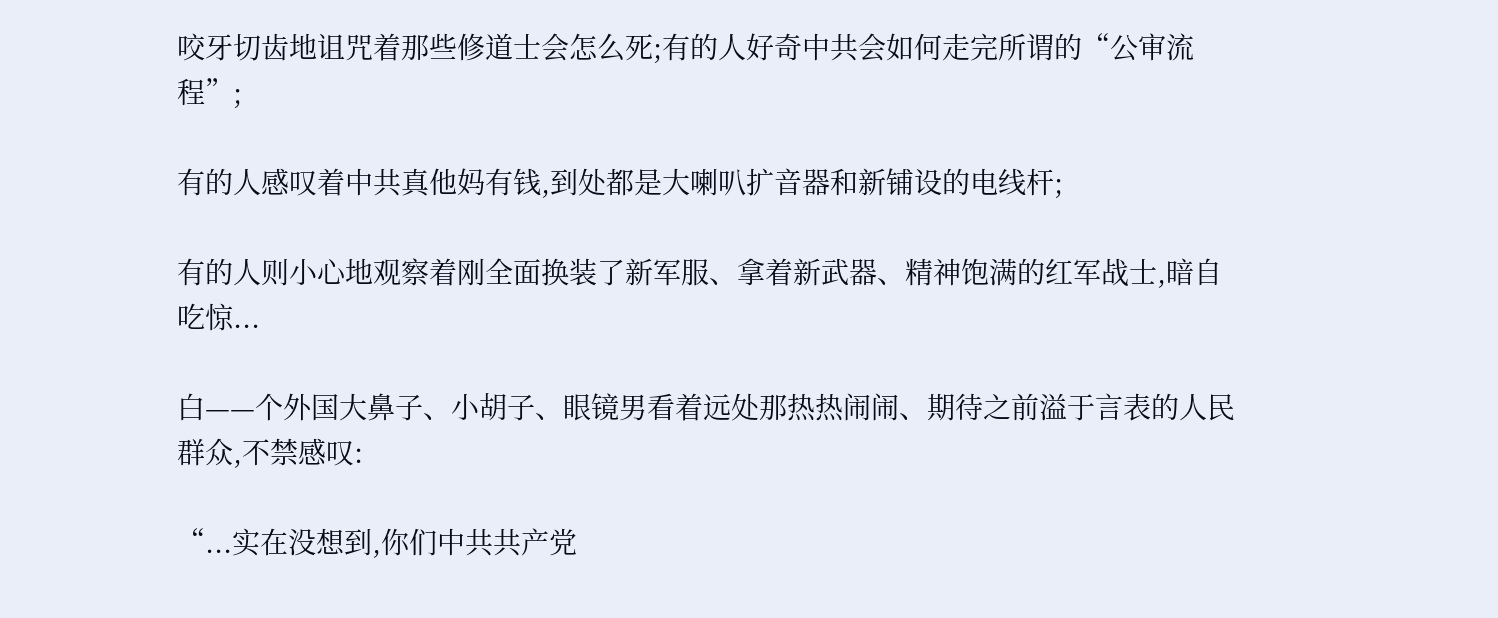咬牙切齿地诅咒着那些修道士会怎么死;有的人好奇中共会如何走完所谓的“公审流程”;

有的人感叹着中共真他妈有钱,到处都是大喇叭扩音器和新铺设的电线杆;

有的人则小心地观察着刚全面换装了新军服、拿着新武器、精神饱满的红军战士,暗自吃惊...

白——个外国大鼻子、小胡子、眼镜男看着远处那热热闹闹、期待之前溢于言表的人民群众,不禁感叹:

“...实在没想到,你们中共共产党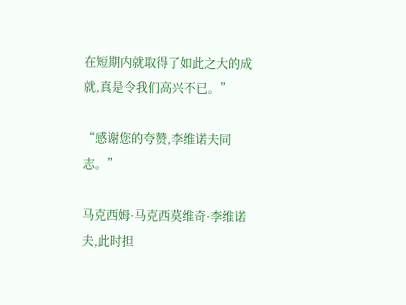在短期内就取得了如此之大的成就,真是令我们高兴不已。”

“感谢您的夸赞,李维诺夫同志。”

马克西姆·马克西莫维奇·李维诺夫,此时担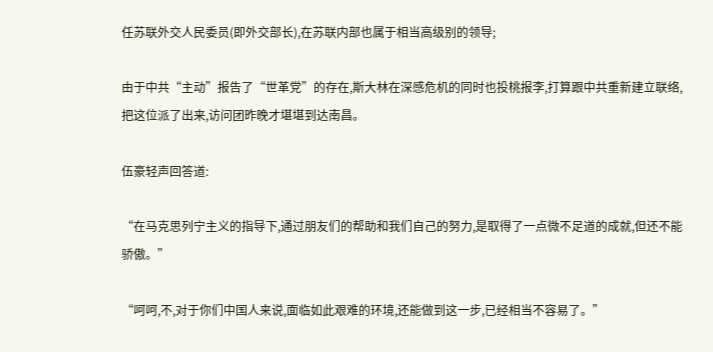任苏联外交人民委员(即外交部长),在苏联内部也属于相当高级别的领导;

由于中共“主动”报告了“世革党”的存在,斯大林在深感危机的同时也投桃报李,打算跟中共重新建立联络,把这位派了出来,访问团昨晚才堪堪到达南昌。

伍豪轻声回答道:

“在马克思列宁主义的指导下,通过朋友们的帮助和我们自己的努力,是取得了一点微不足道的成就,但还不能骄傲。”

“呵呵,不,对于你们中国人来说,面临如此艰难的环境,还能做到这一步,已经相当不容易了。”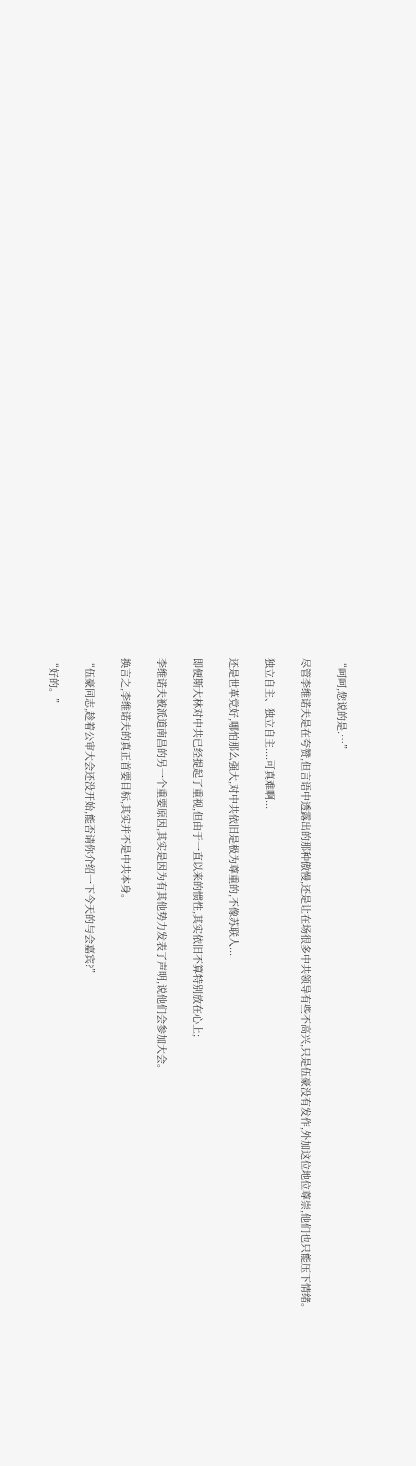“呵呵,您说的是.…”

尽管李维诺夫是在夸赞,但言语中透露出的那种傲慢,还是让在场很多中共领导有些不高兴,只是伍豪没有发作,外加这位地位尊崇,他们也只能压下情绪。

独立自主、独立自主....可真难啊...

还是世革党好,哪怕那么强大,对中共依旧是极为尊重的,不像苏联人...

即便斯大林对中共已经提起了重视,但由于一直以来的惯性,其实依旧不算特别放在心上;

李维诺夫被派道南昌的另一个重要原因,其实是因为有其他势力发表了声明,说他们会参加大会。

换言之,李维诺夫的真正首要目标,其实并不是中共本身。

“伍豪同志,趁着公审大会还没开始,能否请你介绍一下今天的与会嘉宾?”

“好的。”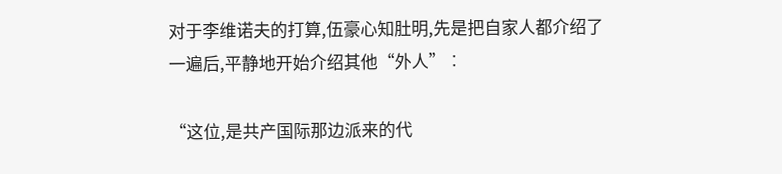对于李维诺夫的打算,伍豪心知肚明,先是把自家人都介绍了一遍后,平静地开始介绍其他“外人”︰

“这位,是共产国际那边派来的代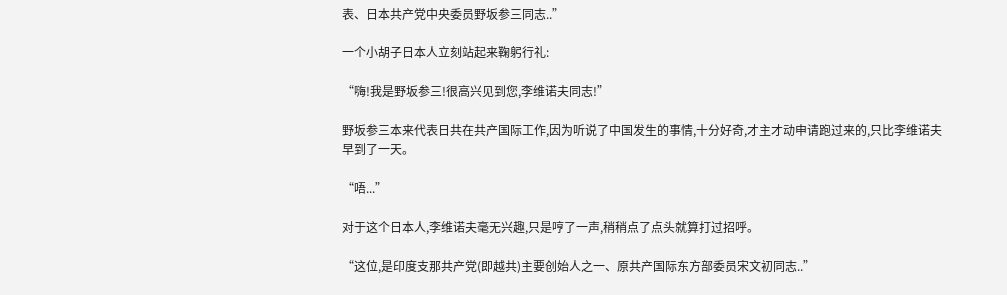表、日本共产党中央委员野坂参三同志..”

一个小胡子日本人立刻站起来鞠躬行礼:

“嗨!我是野坂参三!很高兴见到您,李维诺夫同志!”

野坂参三本来代表日共在共产国际工作,因为听说了中国发生的事情,十分好奇,才主才动申请跑过来的,只比李维诺夫早到了一天。

“唔...”

对于这个日本人,李维诺夫毫无兴趣,只是哼了一声,稍稍点了点头就算打过招呼。

“这位,是印度支那共产党(即越共)主要创始人之一、原共产国际东方部委员宋文初同志..”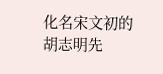化名宋文初的胡志明先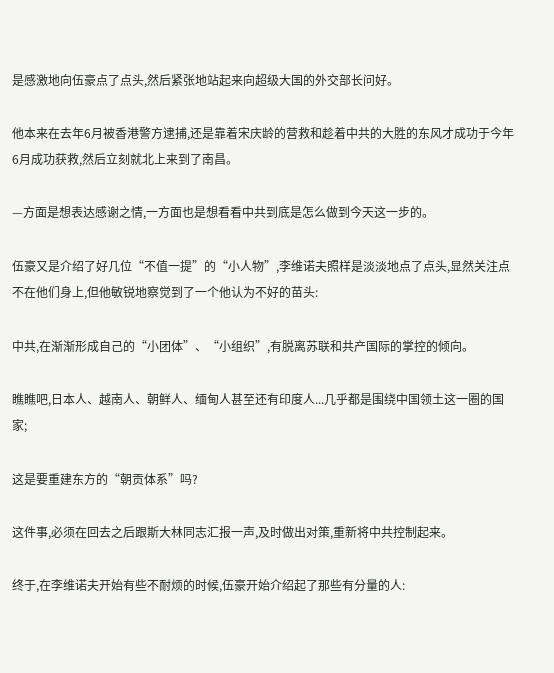是感激地向伍豪点了点头,然后紧张地站起来向超级大国的外交部长问好。

他本来在去年6月被香港警方逮捕,还是靠着宋庆龄的营救和趁着中共的大胜的东风才成功于今年6月成功获救,然后立刻就北上来到了南昌。

—方面是想表达感谢之情,一方面也是想看看中共到底是怎么做到今天这一步的。

伍豪又是介绍了好几位“不值一提”的“小人物”,李维诺夫照样是淡淡地点了点头,显然关注点不在他们身上,但他敏锐地察觉到了一个他认为不好的苗头:

中共,在渐渐形成自己的“小团体”、“小组织”,有脱离苏联和共产国际的掌控的倾向。

瞧瞧吧,日本人、越南人、朝鲜人、缅甸人甚至还有印度人...几乎都是围绕中国领土这一圈的国家;

这是要重建东方的“朝贡体系”吗?

这件事,必须在回去之后跟斯大林同志汇报一声,及时做出对策,重新将中共控制起来。

终于,在李维诺夫开始有些不耐烦的时候,伍豪开始介绍起了那些有分量的人: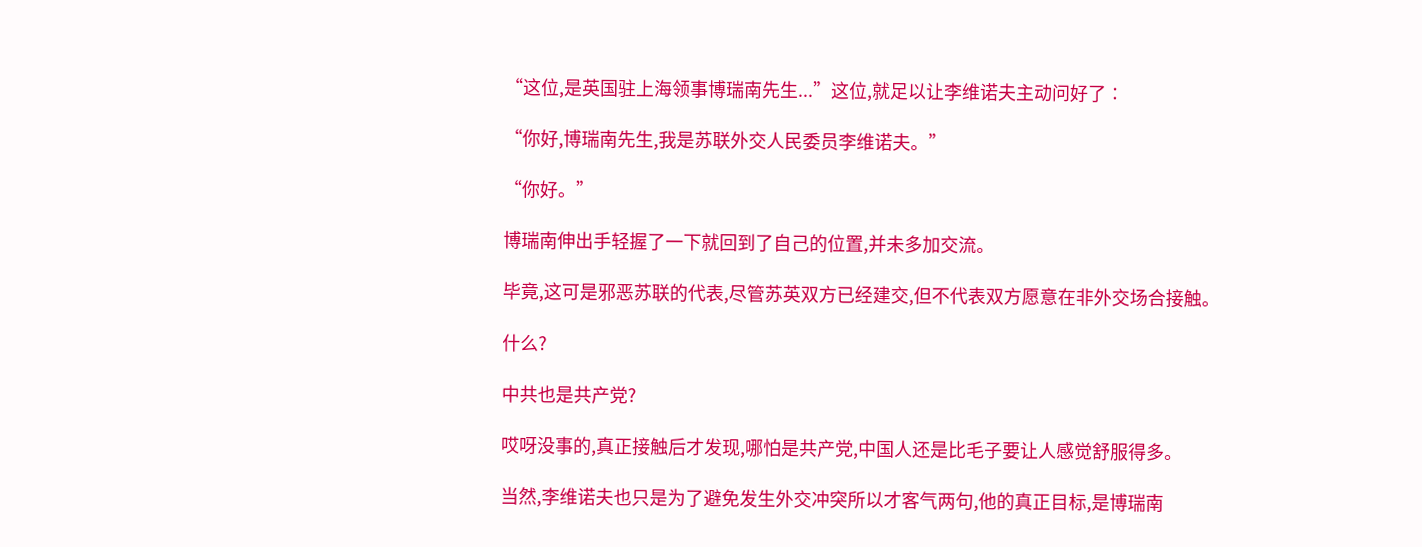“这位,是英国驻上海领事博瑞南先生...”这位,就足以让李维诺夫主动问好了∶

“你好,博瑞南先生,我是苏联外交人民委员李维诺夫。”

“你好。”

博瑞南伸出手轻握了一下就回到了自己的位置,并未多加交流。

毕竟,这可是邪恶苏联的代表,尽管苏英双方已经建交,但不代表双方愿意在非外交场合接触。

什么?

中共也是共产党?

哎呀没事的,真正接触后才发现,哪怕是共产党,中国人还是比毛子要让人感觉舒服得多。

当然,李维诺夫也只是为了避免发生外交冲突所以才客气两句,他的真正目标,是博瑞南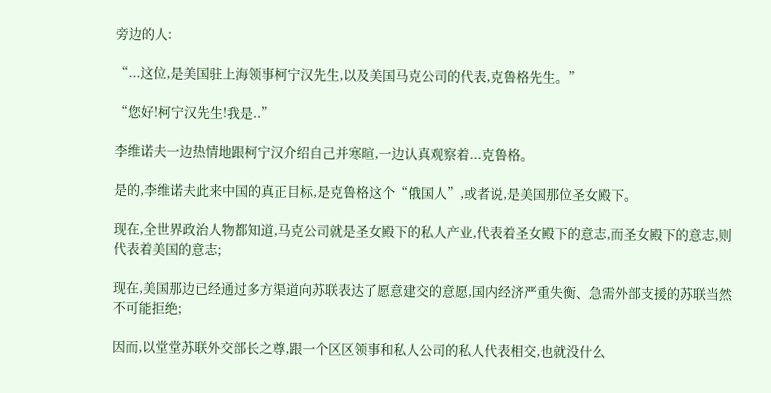旁边的人:

“...这位,是美国驻上海领事柯宁汉先生,以及美国马克公司的代表,克鲁格先生。”

“您好!柯宁汉先生!我是..”

李维诺夫一边热情地跟柯宁汉介绍自己并寒暄,一边认真观察着...克鲁格。

是的,李维诺夫此来中国的真正目标,是克鲁格这个“俄国人”,或者说,是美国那位圣女殿下。

现在,全世界政治人物都知道,马克公司就是圣女殿下的私人产业,代表着圣女殿下的意志,而圣女殿下的意志,则代表着美国的意志;

现在,美国那边已经通过多方渠道向苏联表达了愿意建交的意愿,国内经济严重失衡、急需外部支援的苏联当然不可能拒绝;

因而,以堂堂苏联外交部长之尊,跟一个区区领事和私人公司的私人代表相交,也就没什么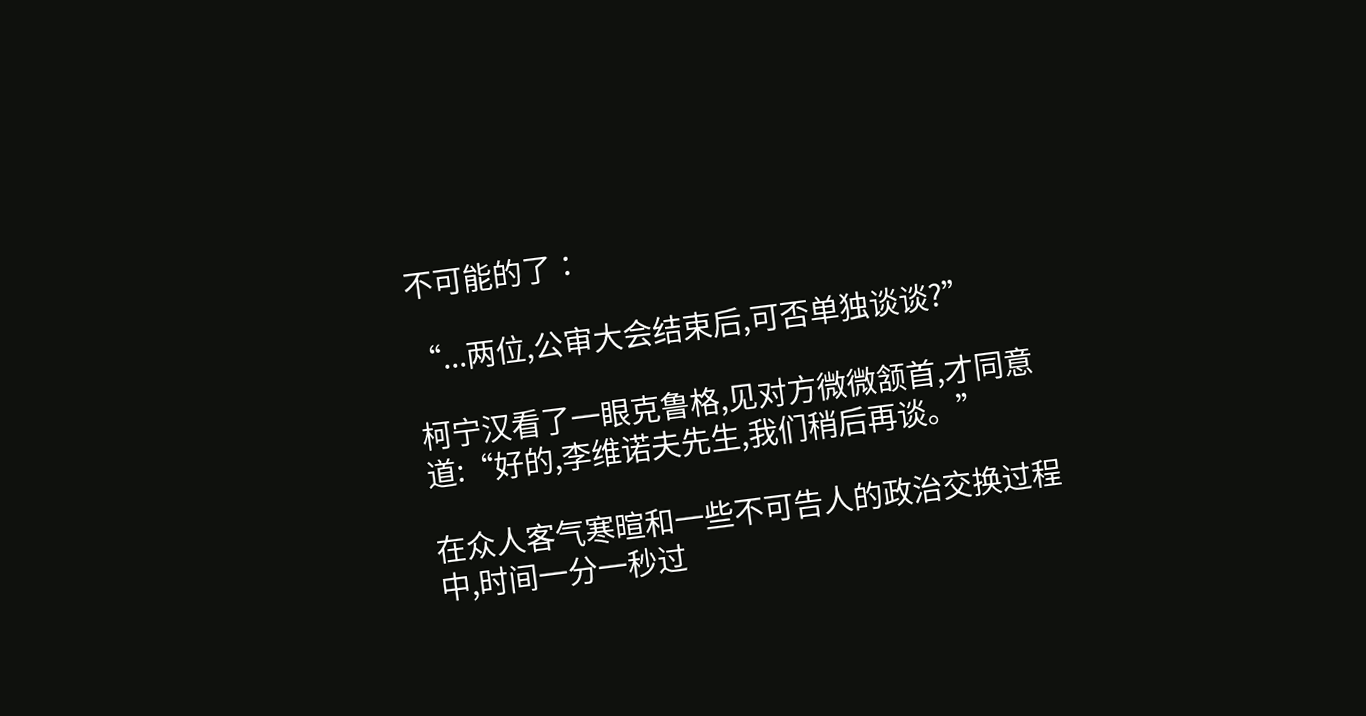不可能的了∶

“...两位,公审大会结束后,可否单独谈谈?”

柯宁汉看了一眼克鲁格,见对方微微颔首,才同意道:“好的,李维诺夫先生,我们稍后再谈。”

在众人客气寒暄和一些不可告人的政治交换过程中,时间一分一秒过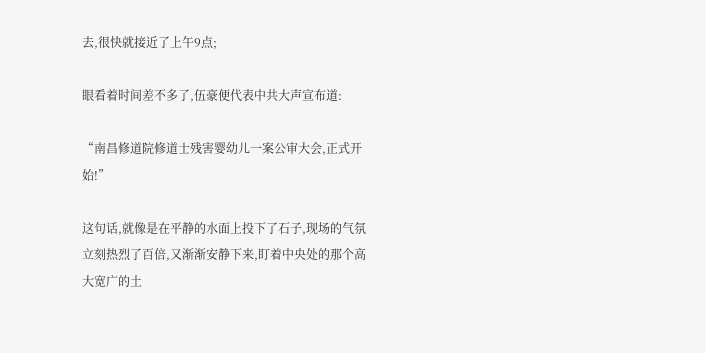去,很快就接近了上午9点;

眼看着时间差不多了,伍豪便代表中共大声宣布道:

“南昌修道院修道士残害婴幼儿一案公审大会,正式开始!”

这句话,就像是在平静的水面上投下了石子,现场的气氛立刻热烈了百倍,又渐渐安静下来,盯着中央处的那个高大宽广的土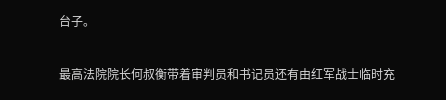台子。

最高法院院长何叔衡带着审判员和书记员还有由红军战士临时充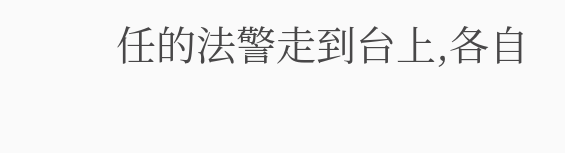任的法警走到台上,各自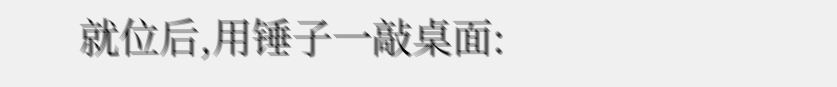就位后,用锤子一敲桌面: